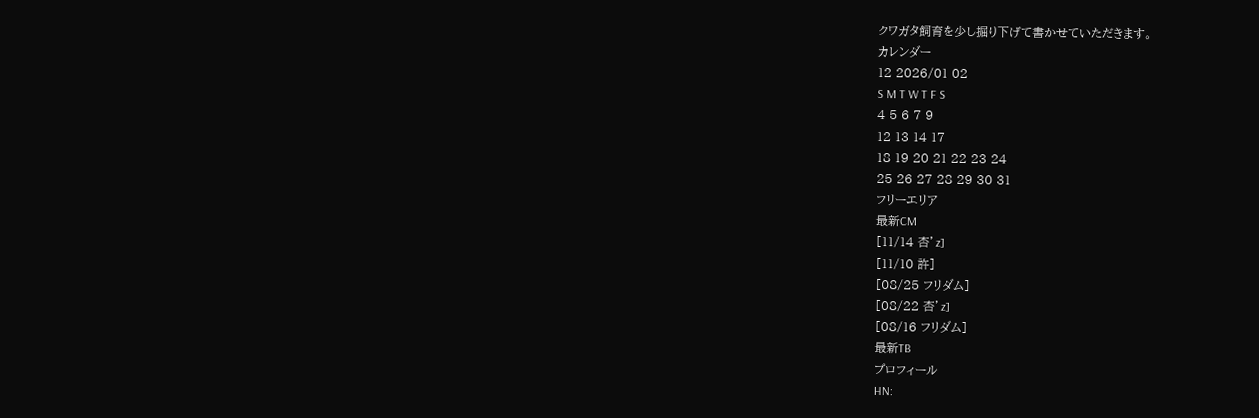クワガタ飼育を少し掘り下げて書かせていただきます。
カレンダー
12 2026/01 02
S M T W T F S
4 5 6 7 9
12 13 14 17
18 19 20 21 22 23 24
25 26 27 28 29 30 31
フリーエリア
最新CM
[11/14 杏’z]
[11/10 許]
[08/25 フリダム]
[08/22 杏’z]
[08/16 フリダム]
最新TB
プロフィール
HN: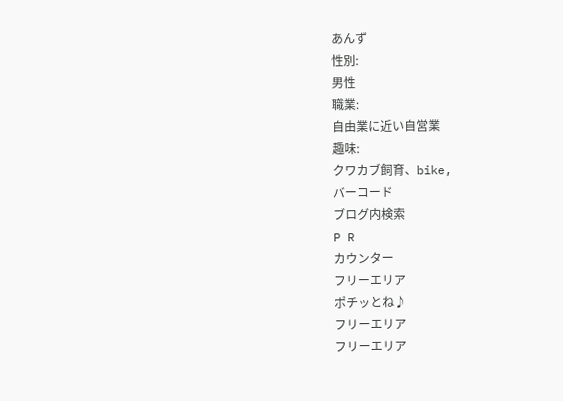あんず
性別:
男性
職業:
自由業に近い自営業
趣味:
クワカブ飼育、bike,
バーコード
ブログ内検索
P R
カウンター
フリーエリア
ポチッとね♪
フリーエリア
フリーエリア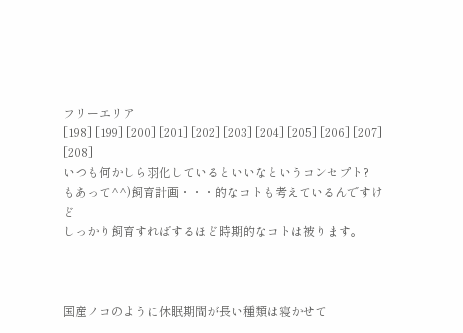フリーエリア
[198] [199] [200] [201] [202] [203] [204] [205] [206] [207] [208]
いつも何かしら羽化しているといいなというコンセプト?
もあって^^)飼育計画・・・的なコトも考えているんですけど
しっかり飼育すればするほど時期的なコトは被ります。



国産ノコのように休眠期間が長い種類は寝かせて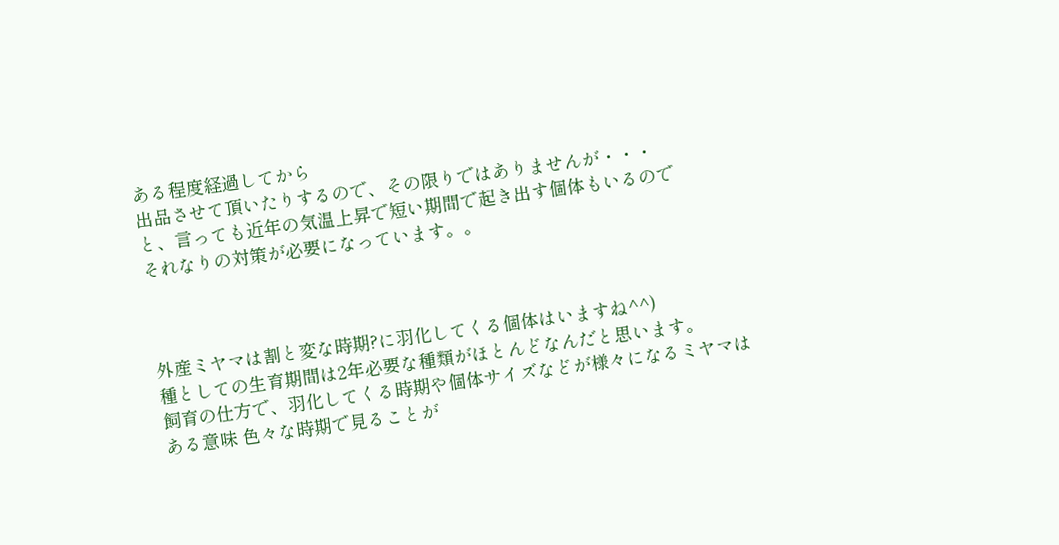ある程度経過してから
出品させて頂いたりするので、その限りではありませんが・・・
と、言っても近年の気温上昇で短い期間で起き出す個体もいるので
それなりの対策が必要になっています。。



外産ミヤマは割と変な時期?に羽化してくる個体はいますね^^)
種としての生育期間は2年必要な種類がほとんどなんだと思います。
飼育の仕方で、羽化してくる時期や個体サイズなどが様々になるミヤマは
ある意味 色々な時期で見ることが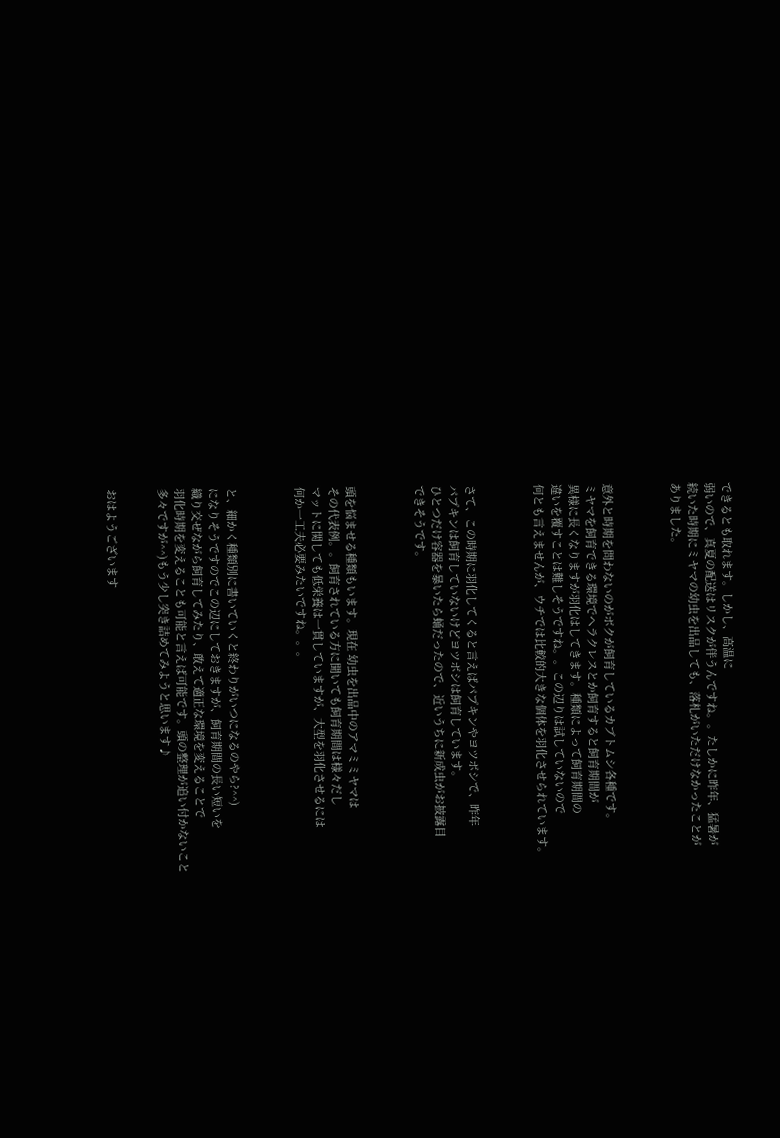できるとも取れます。しかし、高温に
弱いので、真夏の配送はリスクが伴うんですね。。たしかに昨年、猛暑が
続いた時期にミヤマの幼虫を出品しても、落札がいただけなかったことが
ありました。



意外と時期を問わないのがボクが飼育しているカブトムシ各種です。
ミヤマを飼育できる環境でヘラクレスとか飼育すると飼育期間が
異様に長くなりますが羽化はしてきます。種類によって飼育期間の
違いを覆すことは難しそうですね。。この辺りは試していないので
何とも言えませんが、ウチでは比較的大きな個体を羽化させられています。



さて、この時期に羽化してくると言えばパプキンやヨツボシで、昨年
パプキンは飼育していないけどヨツボシは飼育しています。
ひとつだけ容器を暴いたら蛹だったので、近いうちに新成虫がお披露目
できそうです。



頭を悩ませる種類もいます。現在 幼虫を出品中のアマミミヤマは
その代表例。。飼育されている方に聞いても飼育期間は様々だし
マットに関しても低栄養は一貫していますが、大型を羽化させるには
何か一工夫必要みたいですね。。。



と、細かく種類別に書いていくと終わりがいつになるのやら?^^)
になりそうですのでこの辺にしておきますが、飼育期間の長い短いを
織り交ぜながら飼育してみたり、敢えて適正な環境を変えることで
羽化時期を変えることも可能と言えば可能です。頭の整理が追い付かないこと
多々ですが^^)もう少し突き詰めてみようと思います♪


おはようございます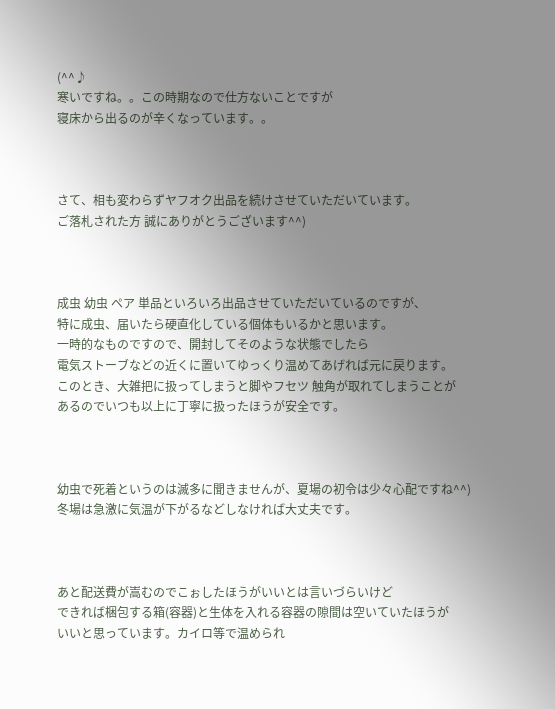(^^♪
寒いですね。。この時期なので仕方ないことですが
寝床から出るのが辛くなっています。。



さて、相も変わらずヤフオク出品を続けさせていただいています。
ご落札された方 誠にありがとうございます^^)



成虫 幼虫 ペア 単品といろいろ出品させていただいているのですが、
特に成虫、届いたら硬直化している個体もいるかと思います。
一時的なものですので、開封してそのような状態でしたら
電気ストーブなどの近くに置いてゆっくり温めてあげれば元に戻ります。
このとき、大雑把に扱ってしまうと脚やフセツ 触角が取れてしまうことが
あるのでいつも以上に丁寧に扱ったほうが安全です。



幼虫で死着というのは滅多に聞きませんが、夏場の初令は少々心配ですね^^)
冬場は急激に気温が下がるなどしなければ大丈夫です。



あと配送費が嵩むのでこぉしたほうがいいとは言いづらいけど
できれば梱包する箱(容器)と生体を入れる容器の隙間は空いていたほうが
いいと思っています。カイロ等で温められ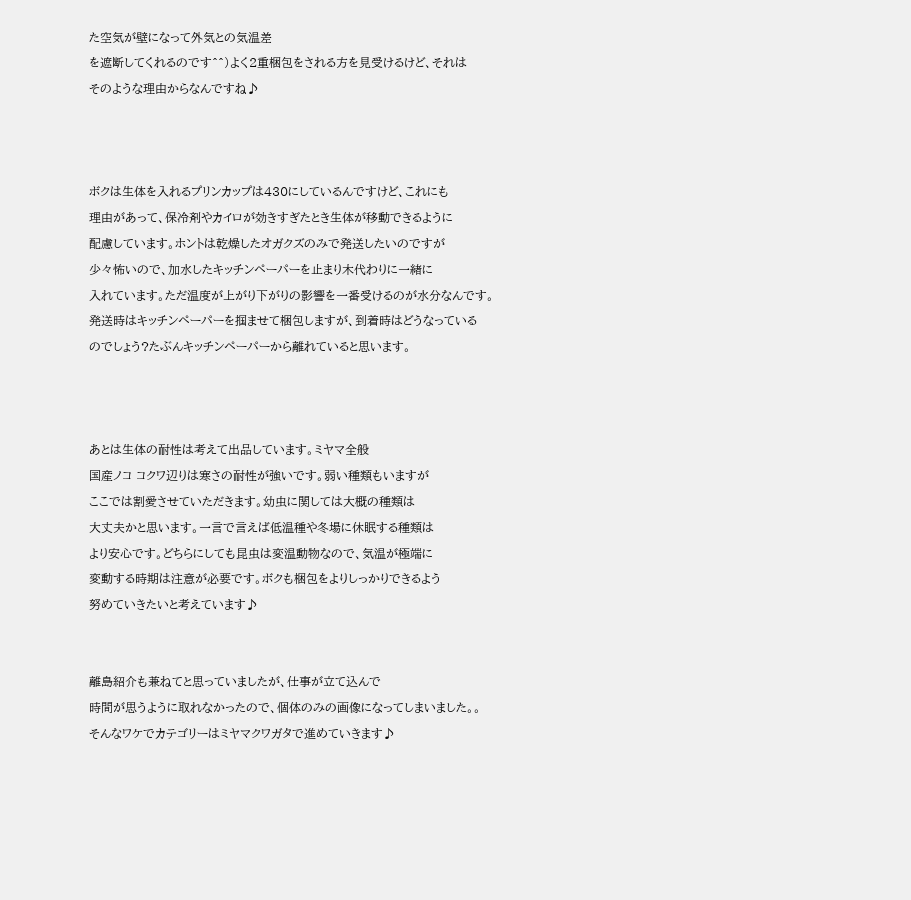た空気が壁になって外気との気温差
を遮断してくれるのです^^)よく2重梱包をされる方を見受けるけど、それは
そのような理由からなんですね♪



ボクは生体を入れるプリンカップは430にしているんですけど、これにも
理由があって、保冷剤やカイロが効きすぎたとき生体が移動できるように
配慮しています。ホントは乾燥したオガクズのみで発送したいのですが
少々怖いので、加水したキッチンペーパーを止まり木代わりに一緒に
入れています。ただ温度が上がり下がりの影響を一番受けるのが水分なんです。
発送時はキッチンペーパーを掴ませて梱包しますが、到着時はどうなっている
のでしょう?たぶんキッチンペーパーから離れていると思います。



あとは生体の耐性は考えて出品しています。ミヤマ全般
国産ノコ コクワ辺りは寒さの耐性が強いです。弱い種類もいますが
ここでは割愛させていただきます。幼虫に関しては大概の種類は
大丈夫かと思います。一言で言えば低温種や冬場に休眠する種類は
より安心です。どちらにしても昆虫は変温動物なので、気温が極端に
変動する時期は注意が必要です。ボクも梱包をよりしっかりできるよう
努めていきたいと考えています♪


離島紹介も兼ねてと思っていましたが、仕事が立て込んで
時間が思うように取れなかったので、個体のみの画像になってしまいました。。
そんなワケでカテゴリーはミヤマクワガタで進めていきます♪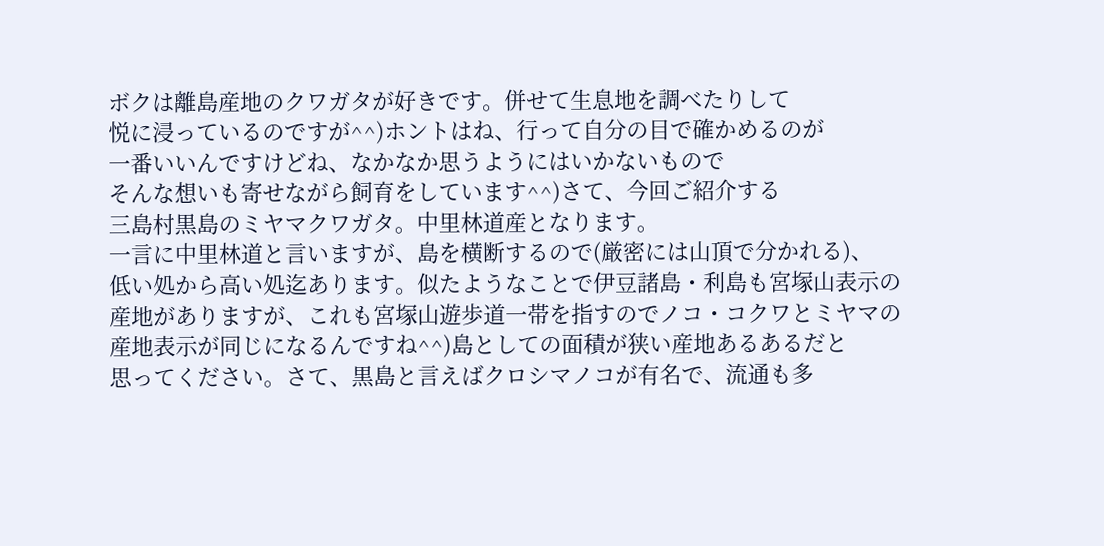ボクは離島産地のクワガタが好きです。併せて生息地を調べたりして
悦に浸っているのですが^^)ホントはね、行って自分の目で確かめるのが
一番いいんですけどね、なかなか思うようにはいかないもので
そんな想いも寄せながら飼育をしています^^)さて、今回ご紹介する
三島村黒島のミヤマクワガタ。中里林道産となります。
一言に中里林道と言いますが、島を横断するので(厳密には山頂で分かれる)、
低い処から高い処迄あります。似たようなことで伊豆諸島・利島も宮塚山表示の
産地がありますが、これも宮塚山遊歩道一帯を指すのでノコ・コクワとミヤマの
産地表示が同じになるんですね^^)島としての面積が狭い産地あるあるだと
思ってください。さて、黒島と言えばクロシマノコが有名で、流通も多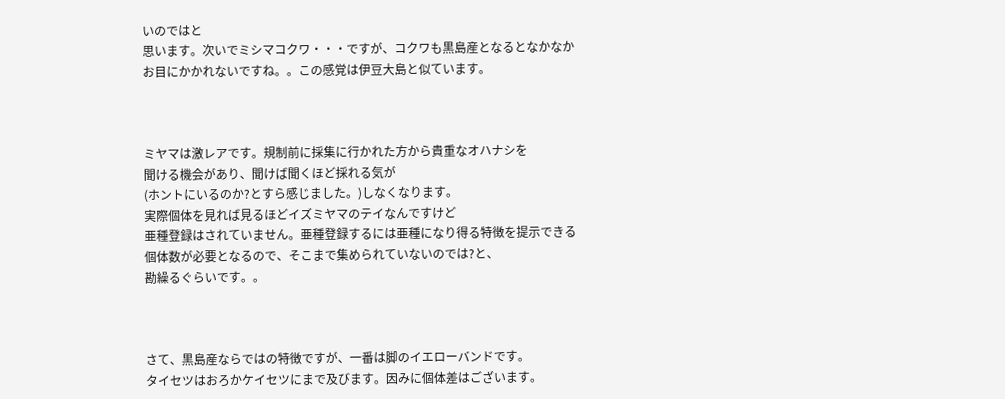いのではと
思います。次いでミシマコクワ・・・ですが、コクワも黒島産となるとなかなか
お目にかかれないですね。。この感覚は伊豆大島と似ています。



ミヤマは激レアです。規制前に採集に行かれた方から貴重なオハナシを
聞ける機会があり、聞けば聞くほど採れる気が
(ホントにいるのか?とすら感じました。)しなくなります。
実際個体を見れば見るほどイズミヤマのテイなんですけど
亜種登録はされていません。亜種登録するには亜種になり得る特徴を提示できる
個体数が必要となるので、そこまで集められていないのでは?と、
勘繰るぐらいです。。



さて、黒島産ならではの特徴ですが、一番は脚のイエローバンドです。
タイセツはおろかケイセツにまで及びます。因みに個体差はございます。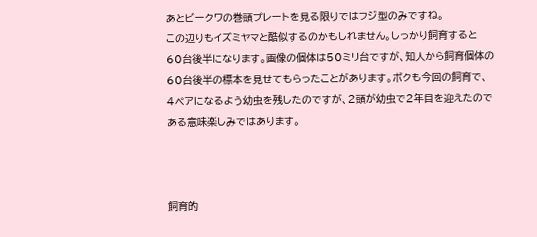あとビークワの巻頭プレートを見る限りではフジ型のみですね。
この辺りもイズミヤマと酷似するのかもしれません。しっかり飼育すると
60台後半になります。画像の個体は50ミリ台ですが、知人から飼育個体の
60台後半の標本を見せてもらったことがあります。ボクも今回の飼育で、
4ペアになるよう幼虫を残したのですが、2頭が幼虫で2年目を迎えたので
ある意味楽しみではあります。



飼育的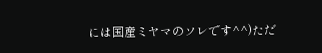には国産ミヤマのソレです^^)ただ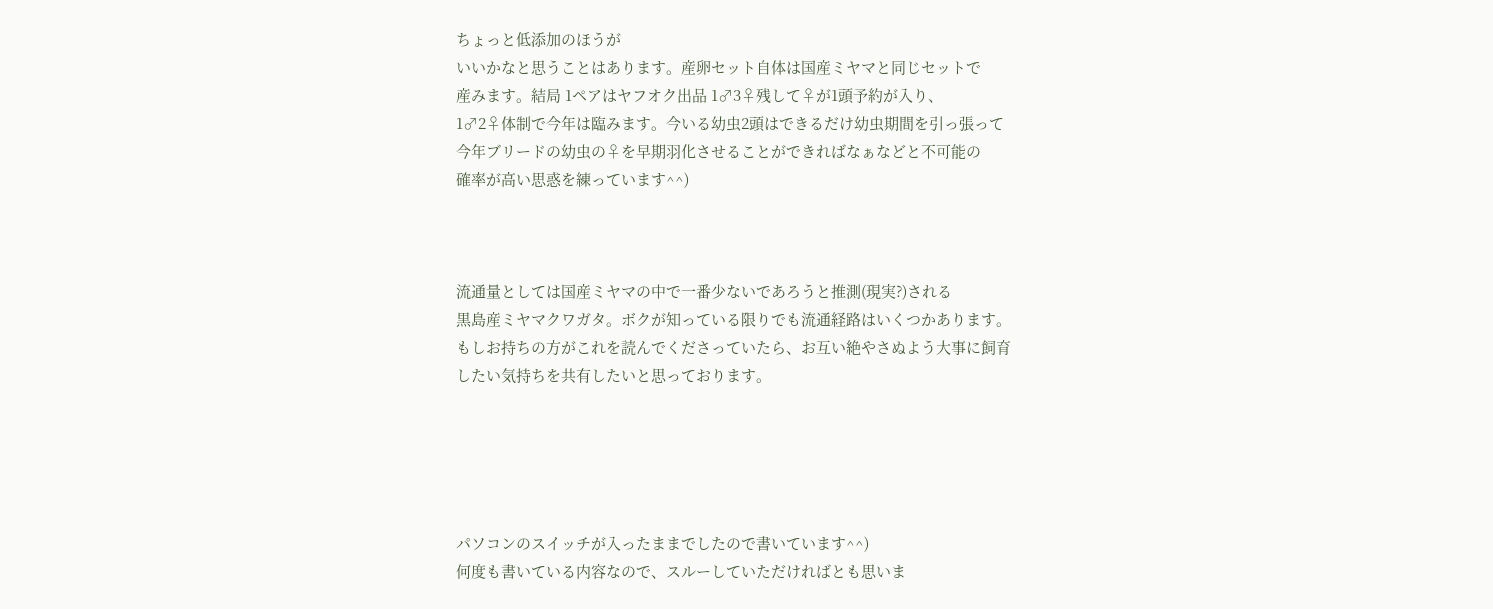ちょっと低添加のほうが
いいかなと思うことはあります。産卵セット自体は国産ミヤマと同じセットで
産みます。結局 1ペアはヤフオク出品 1♂3♀残して♀が1頭予約が入り、
1♂2♀体制で今年は臨みます。今いる幼虫2頭はできるだけ幼虫期間を引っ張って
今年ブリードの幼虫の♀を早期羽化させることができればなぁなどと不可能の
確率が高い思惑を練っています^^)



流通量としては国産ミヤマの中で一番少ないであろうと推測(現実?)される
黒島産ミヤマクワガタ。ボクが知っている限りでも流通経路はいくつかあります。
もしお持ちの方がこれを読んでくださっていたら、お互い絶やさぬよう大事に飼育
したい気持ちを共有したいと思っております。





パソコンのスイッチが入ったままでしたので書いています^^)
何度も書いている内容なので、スルーしていただければとも思いま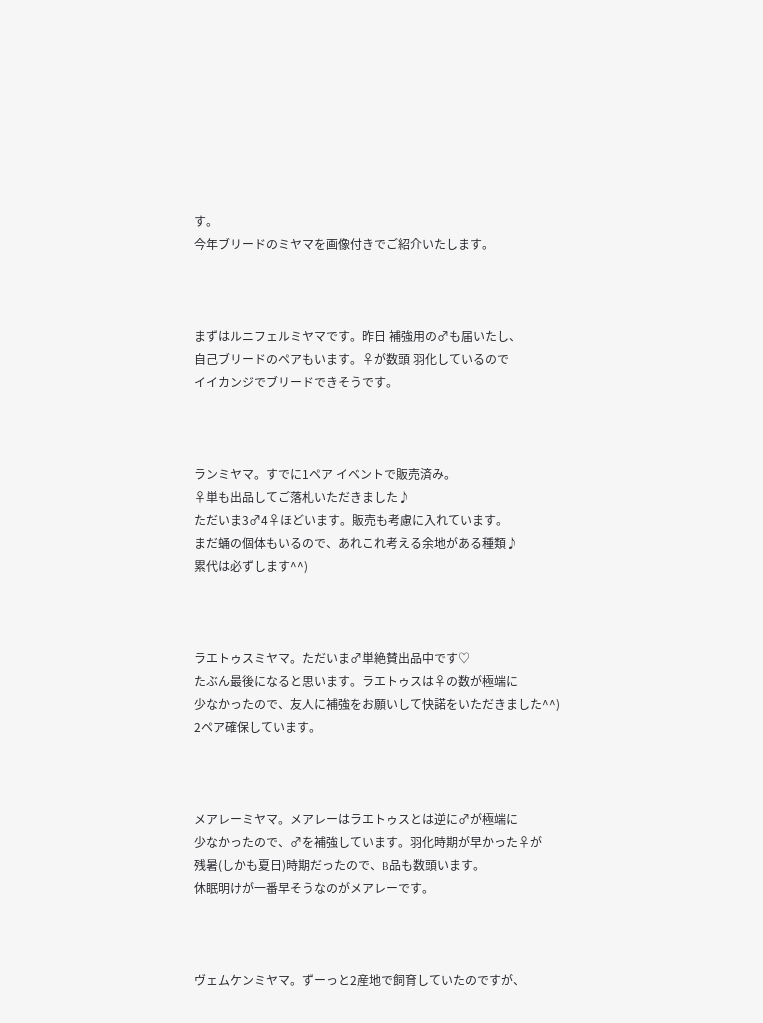す。
今年ブリードのミヤマを画像付きでご紹介いたします。



まずはルニフェルミヤマです。昨日 補強用の♂も届いたし、
自己ブリードのペアもいます。♀が数頭 羽化しているので
イイカンジでブリードできそうです。



ランミヤマ。すでに1ペア イベントで販売済み。
♀単も出品してご落札いただきました♪
ただいま3♂4♀ほどいます。販売も考慮に入れています。
まだ蛹の個体もいるので、あれこれ考える余地がある種類♪
累代は必ずします^^)



ラエトゥスミヤマ。ただいま♂単絶賛出品中です♡
たぶん最後になると思います。ラエトゥスは♀の数が極端に
少なかったので、友人に補強をお願いして快諾をいただきました^^)
2ペア確保しています。



メアレーミヤマ。メアレーはラエトゥスとは逆に♂が極端に
少なかったので、♂を補強しています。羽化時期が早かった♀が
残暑(しかも夏日)時期だったので、B品も数頭います。
休眠明けが一番早そうなのがメアレーです。



ヴェムケンミヤマ。ずーっと2産地で飼育していたのですが、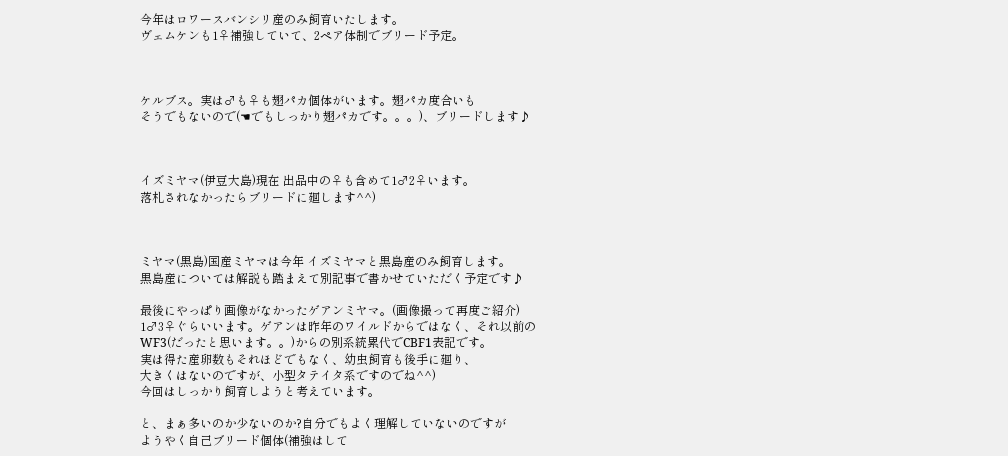今年はロワースバンシリ産のみ飼育いたします。
ヴェムケンも1♀補強していて、2ペア体制でブリード予定。



ケルブス。実は♂も♀も翅パカ個体がいます。翅パカ度合いも
そうでもないので(☚でもしっかり翅パカです。。。)、ブリードします♪



イズミヤマ(伊豆大島)現在 出品中の♀も含めて1♂2♀います。
落札されなかったらブリードに廻します^^)



ミヤマ(黒島)国産ミヤマは今年 イズミヤマと黒島産のみ飼育します。
黒島産については解説も踏まえて別記事で書かせていただく予定です♪

最後にやっぱり画像がなかったゲアンミヤマ。(画像撮って再度ご紹介)
1♂3♀ぐらいいます。ゲアンは昨年のワイルドからではなく、それ以前の
WF3(だったと思います。。)からの別系統累代でCBF1表記です。
実は得た産卵数もそれほどでもなく、幼虫飼育も後手に廻り、
大きくはないのですが、小型タテイタ系ですのでね^^)
今回はしっかり飼育しようと考えています。

と、まぁ多いのか少ないのか?自分でもよく理解していないのですが
ようやく自己ブリード個体(補強はして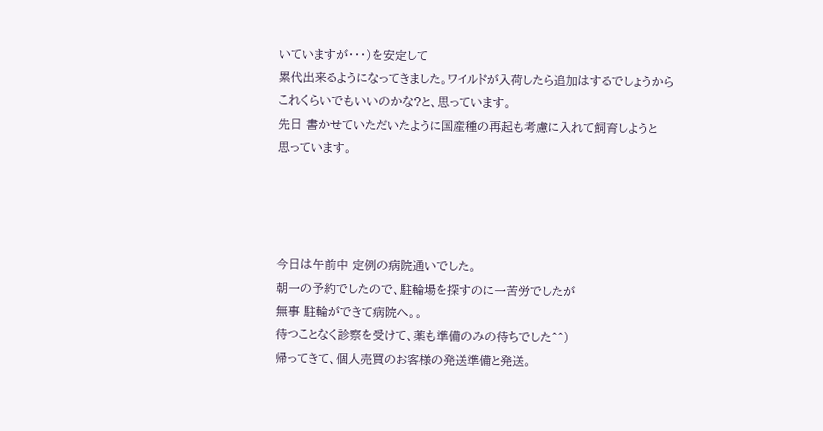いていますが・・・)を安定して
累代出来るようになってきました。ワイルドが入荷したら追加はするでしょうから
これくらいでもいいのかな?と、思っています。
先日 書かせていただいたように国産種の再起も考慮に入れて飼育しようと
思っています。




今日は午前中 定例の病院通いでした。
朝一の予約でしたので、駐輪場を探すのに一苦労でしたが
無事 駐輪ができて病院へ。。
待つことなく診察を受けて、薬も準備のみの待ちでした^^)
帰ってきて、個人売買のお客様の発送準備と発送。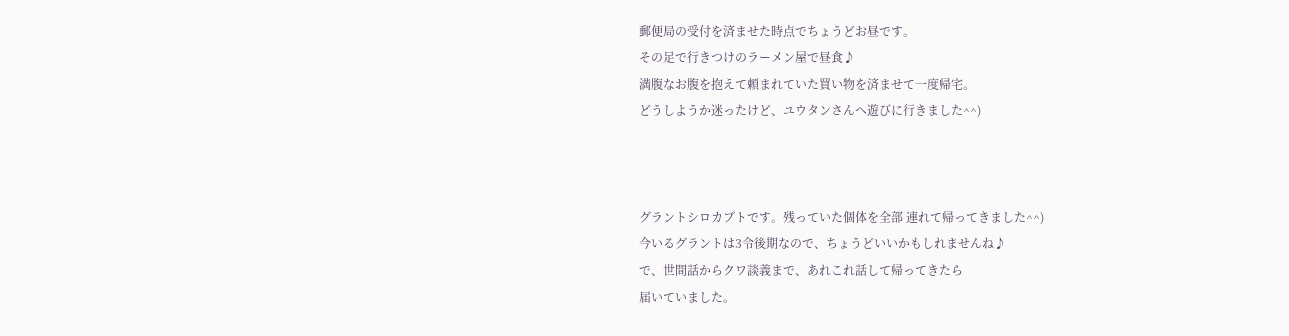郵便局の受付を済ませた時点でちょうどお昼です。
その足で行きつけのラーメン屋で昼食♪
満腹なお腹を抱えて頼まれていた買い物を済ませて一度帰宅。
どうしようか迷ったけど、ユウタンさんへ遊びに行きました^^)



グラントシロカブトです。残っていた個体を全部 連れて帰ってきました^^)
今いるグラントは3令後期なので、ちょうどいいかもしれませんね♪
で、世間話からクワ談義まで、あれこれ話して帰ってきたら
届いていました。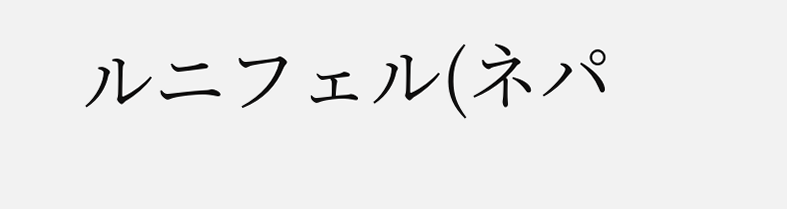ルニフェル(ネパ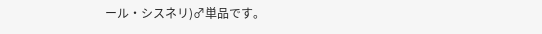ール・シスネリ)♂単品です。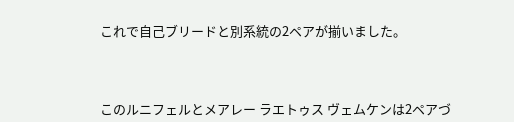これで自己ブリードと別系統の2ペアが揃いました。



このルニフェルとメアレー ラエトゥス ヴェムケンは2ペアづ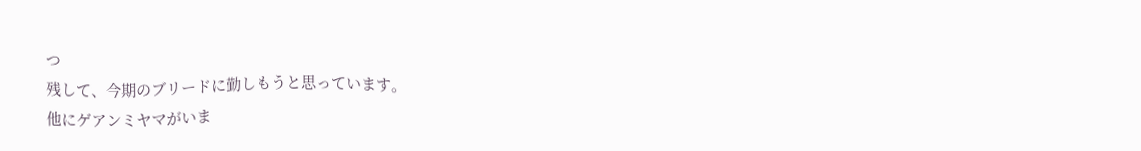つ
残して、今期のブリードに勤しもうと思っています。
他にゲアンミヤマがいま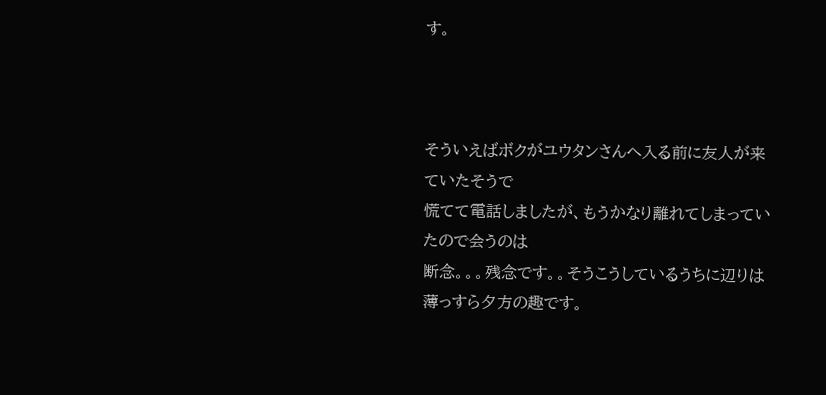す。



そういえばボクがユウタンさんへ入る前に友人が来ていたそうで
慌てて電話しましたが、もうかなり離れてしまっていたので会うのは
断念。。。残念です。。そうこうしているうちに辺りは薄っすら夕方の趣です。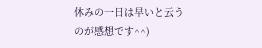休みの一日は早いと云うのが感想です^^)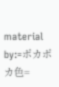material by:=ポカポカ色=